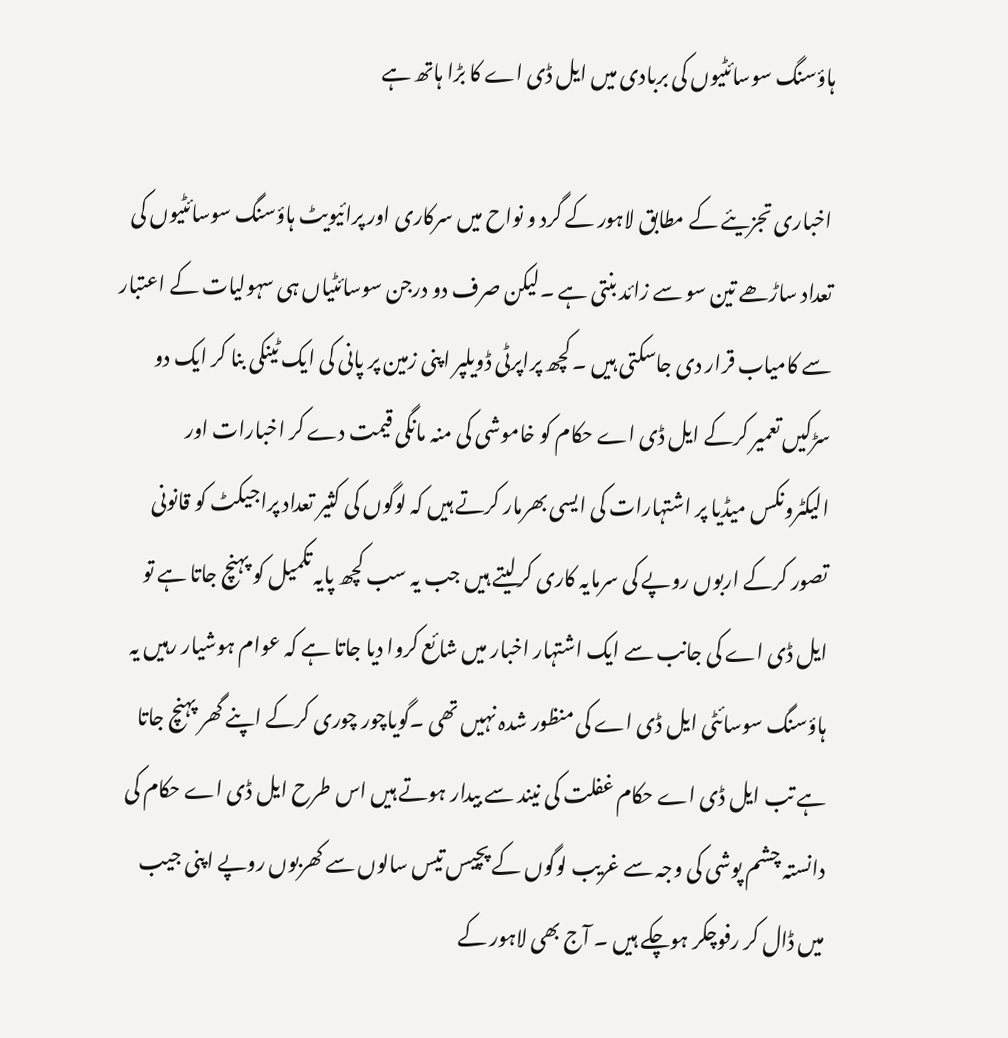ہاؤسنگ سوسائٹیوں کی بربادی میں ایل ڈی اے کا بڑا ہاتھ ہے

اخباری تجزیئے کے مطابق لاہور کے گرد و نواح میں سرکاری اور پرائیویٹ ہاؤسنگ سوسائٹیوں کی تعداد ساڑھے تین سو سے زائد بنتی ہے ۔لیکن صرف دو درجن سوسائٹیاں ہی سہولیات کے اعتبار سے کامیاب قرار دی جاسکتی ہیں ۔ کچھ پراپرٹی ڈویلپر اپنی زمین پر پانی کی ایک ٹینکی بنا کر ایک دو سڑکیں تعمیر کرکے ایل ڈی اے حکام کو خاموشی کی منہ مانگی قیمت دے کر اخبارات اور الیکٹرونکس میڈیا پر اشتہارات کی ایسی بھرمار کرتے ہیں کہ لوگوں کی کثیر تعداد پراجیکٹ کو قانونی تصور کرکے اربوں روپے کی سرمایہ کاری کرلیتے ہیں جب یہ سب کچھ پایہ تکمیل کو پہنچ جاتا ہے تو ایل ڈی اے کی جانب سے ایک اشتہار اخبار میں شائع کروا دیا جاتا ہے کہ عوام ہوشیار رہیں یہ ہاؤسنگ سوسائٹی ایل ڈی اے کی منظور شدہ نہیں تھی ۔گویاچور چوری کرکے اپنے گھر پہنچ جاتا ہے تب ایل ڈی اے حکام غفلت کی نیند سے بیدار ہوتے ہیں اس طرح ایل ڈی اے حکام کی دانستہ چشم پوشی کی وجہ سے غریب لوگوں کے پچیس تیس سالوں سے کھربوں روپے اپنی جیب میں ڈال کر رفوچکر ہوچکے ہیں ۔ آج بھی لاہور کے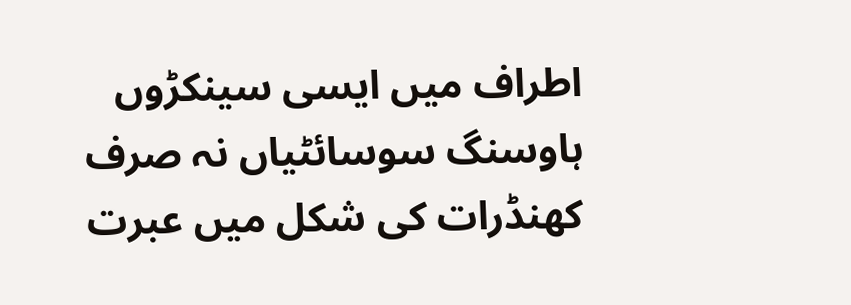اطراف میں ایسی سینکڑوں ہاوسنگ سوسائٹیاں نہ صرف کھنڈرات کی شکل میں عبرت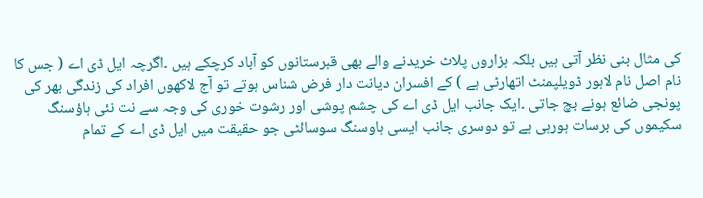کی مثال بنی نظر آتی ہیں بلکہ ہزاروں پلاٹ خریدنے والے بھی قبرستانوں کو آباد کرچکے ہیں ۔اگرچہ ایل ڈی اے ( جس کا نام اصل نام لاہور ڈویلپمنٹ اتھارٹی ہے ) کے افسران دیانت دار فرض شناس ہوتے تو آج لاکھوں افراد کی زندگی بھر کی پونجی ضائع ہونے بچ جاتی ۔ایک جانب ایل ڈی اے کی چشم پوشی اور رشوت خوری کی وجہ سے نت نئی ہاؤسنگ سکیموں کی برسات ہورہی ہے تو دوسری جانب ایسی ہاوسنگ سوسائٹی جو حقیقت میں ایل ڈی اے کے تمام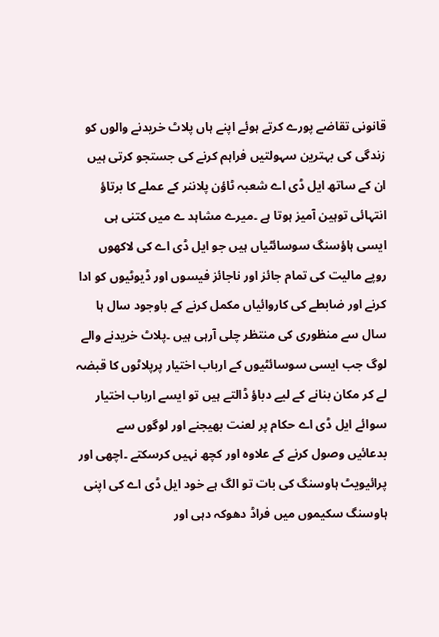قانونی تقاضے پورے کرتے ہوئے اپنے ہاں پلاٹ خریدنے والوں کو زندگی کی بہترین سہولتیں فراہم کرنے کی جستجو کرتی ہیں ان کے ساتھ ایل ڈی اے شعبہ ٹاؤن پلاننر کے عملے کا برتاؤ انتہائی توہین آمیز ہوتا ہے ۔میرے مشاہد ے میں کتنی ہی ایسی ہاؤسنگ سوسائٹیاں ہیں جو ایل ڈی اے کی لاکھوں روپے مالیت کی تمام جائز اور ناجائز فیسوں اور ڈیوٹیوں کو ادا کرنے اور ضابطے کی کاروائیاں مکمل کرنے کے باوجود سال ہا سال سے منظوری کی منتظر چلی آرہی ہیں ۔پلاٹ خریدنے والے لوگ جب ایسی سوسائٹیوں کے ارباب اختیار پرپلاٹوں کا قبضہ لے کر مکان بنانے کے لیے دباؤ ڈالتے ہیں تو ایسے ارباب اختیار سوائے ایل ڈی اے حکام پر لعنت بھیجنے اور لوگوں سے بدعائیں وصول کرنے کے علاوہ اور کچھ نہیں کرسکتے ۔اچھی اور پرائیویٹ ہاوسنگ کی بات تو الگ ہے خود ایل ڈی اے کی اپنی ہاوسنگ سکیموں میں فراڈ دھوکہ دہی اور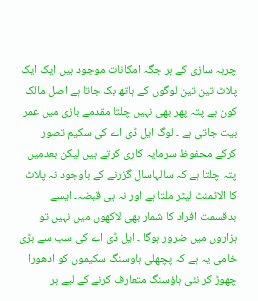چربہ سازی کے ہر جگہ امکانات موجود ہیں ایک ایک پلاٹ تین تین لوگوں کے ہاتھ بک جاتا ہے اصل مالک کون ہے پتہ پھر بھی نہیں چلتا مقدمے بازی میں عمر بیت جاتی ہے ۔ لوگ ایل ڈی اے کی سکیم تصور کرکے محفوظ سرمایہ کاری کرتے ہیں لیکن بعدمیں پتہ چلتا ہے کہ سالہاسال گزرنے کے باوجود نہ پلاٹ کا الاٹمنٹ لیٹر ملتا ہے اور نہ ہی قبضہ۔ ایسے بدقسمت افراد کا شمار بھی لاکھوں میں نہیں تو ہزاروں میں ضرور ہوگا ۔ ایل ڈی اے کی سب سے بڑی خامی یہ ہے کہ پچھلی ہاوسنگ سکیموں کو ادھورا چھوڑ کر نئی ہاؤسنگ متعارف کرنے کے لیے ہر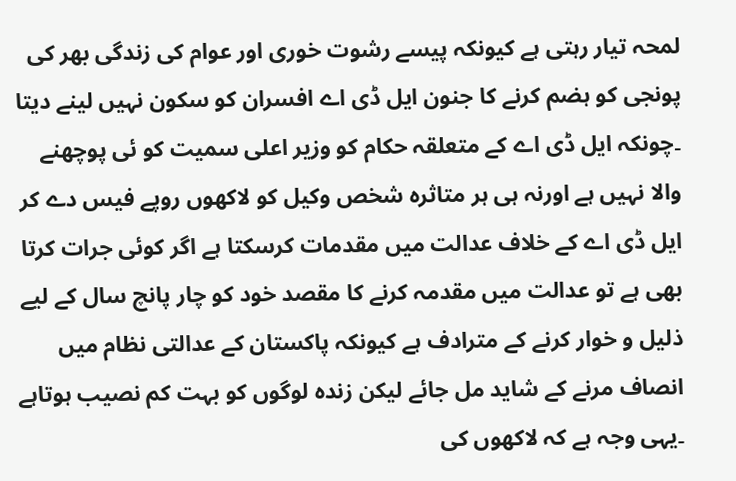لمحہ تیار رہتی ہے کیونکہ پیسے رشوت خوری اور عوام کی زندگی بھر کی پونجی کو ہضم کرنے کا جنون ایل ڈی اے افسران کو سکون نہیں لینے دیتا ۔چونکہ ایل ڈی اے کے متعلقہ حکام کو وزیر اعلی سمیت کو ئی پوچھنے والا نہیں ہے اورنہ ہی ہر متاثرہ شخص وکیل کو لاکھوں روپے فیس دے کر ایل ڈی اے کے خلاف عدالت میں مقدمات کرسکتا ہے اگر کوئی جرات کرتا بھی ہے تو عدالت میں مقدمہ کرنے کا مقصد خود کو چار پانچ سال کے لیے ذلیل و خوار کرنے کے مترادف ہے کیونکہ پاکستان کے عدالتی نظام میں انصاف مرنے کے شاید مل جائے لیکن زندہ لوگوں کو بہت کم نصیب ہوتاہے ۔یہی وجہ ہے کہ لاکھوں کی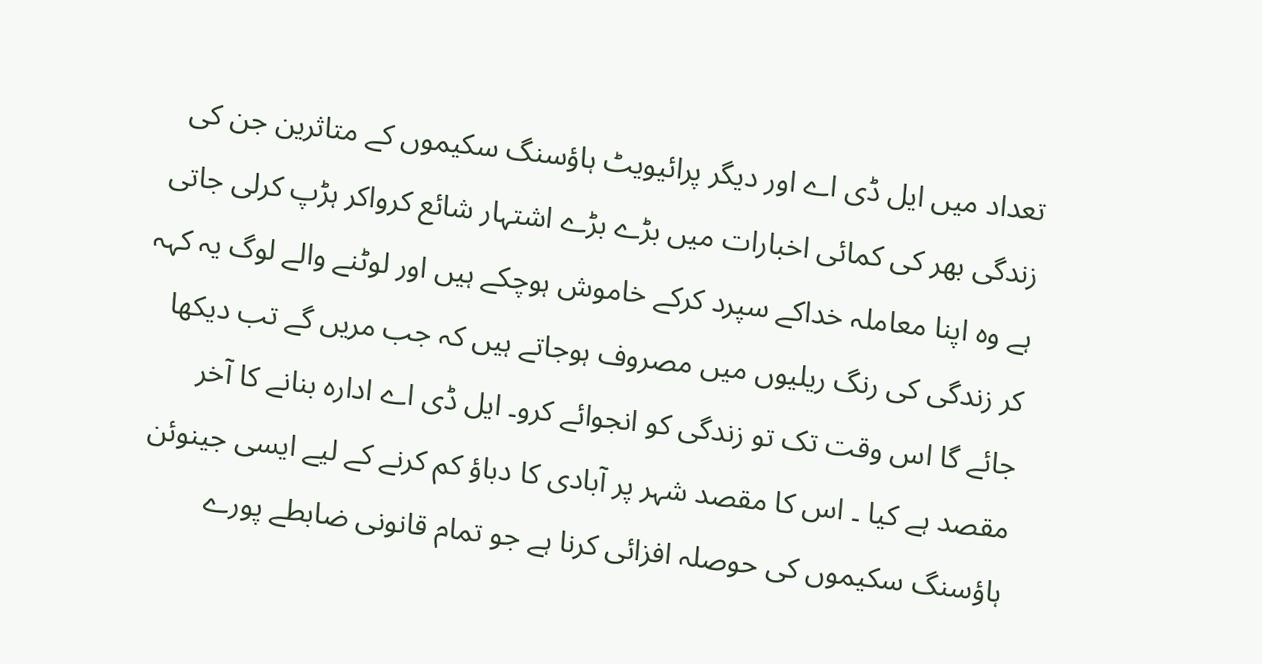تعداد میں ایل ڈی اے اور دیگر پرائیویٹ ہاؤسنگ سکیموں کے متاثرین جن کی زندگی بھر کی کمائی اخبارات میں بڑے بڑے اشتہار شائع کرواکر ہڑپ کرلی جاتی ہے وہ اپنا معاملہ خداکے سپرد کرکے خاموش ہوچکے ہیں اور لوٹنے والے لوگ یہ کہہ کر زندگی کی رنگ ریلیوں میں مصروف ہوجاتے ہیں کہ جب مریں گے تب دیکھا جائے گا اس وقت تک تو زندگی کو انجوائے کرو۔ ایل ڈی اے ادارہ بنانے کا آخر مقصد ہے کیا ۔ اس کا مقصد شہر پر آبادی کا دباؤ کم کرنے کے لیے ایسی جینوئن ہاؤسنگ سکیموں کی حوصلہ افزائی کرنا ہے جو تمام قانونی ضابطے پورے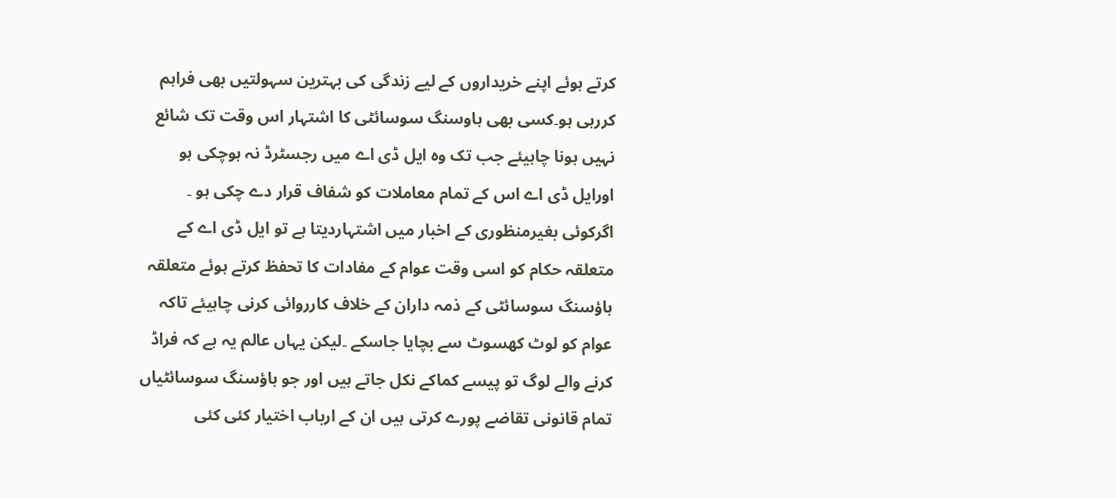کرتے ہوئے اپنے خریداروں کے لیے زندگی کی بہترین سہولتیں بھی فراہم کررہی ہو۔کسی بھی ہاوسنگ سوسائٹی کا اشتہار اس وقت تک شائع نہیں ہونا چاہیئے جب تک وہ ایل ڈی اے میں رجسٹرڈ نہ ہوچکی ہو اورایل ڈی اے اس کے تمام معاملات کو شفاف قرار دے چکی ہو ۔ اگرکوئی بغیرمنظوری کے اخبار میں اشتہاردیتا ہے تو ایل ڈی اے کے متعلقہ حکام کو اسی وقت عوام کے مفادات کا تحفظ کرتے ہوئے متعلقہ ہاؤسنگ سوسائٹی کے ذمہ داران کے خلاف کارروائی کرنی چاہیئے تاکہ عوام کو لوٹ کھسوٹ سے بچایا جاسکے ۔لیکن یہاں عالم یہ ہے کہ فراڈ کرنے والے لوگ تو پیسے کماکے نکل جاتے ہیں اور جو ہاؤسنگ سوسائٹیاں تمام قانونی تقاضے پورے کرتی ہیں ان کے ارباب اختیار کئی کئی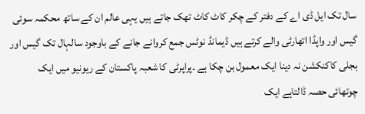سال تک ایل ڈی اے کے دفتر کے چکر کاٹ کاٹ تھک جاتے ہیں یہی عالم ان کے ساتھ محکمہ سوئی گیس اور واپڈا اتھارٹی والے کرتے ہیں ڈیمانڈ نوٹس جمع کروانے جانے کے باوجود سالہال تک گیس اور بجلی کاکنکشن نہ دینا ایک معمول بن چکا ہے ۔پراپرٹی کا شعبہ پاکستان کے ریونیو میں ایک چوتھائی حصہ ڈالتاہے ایک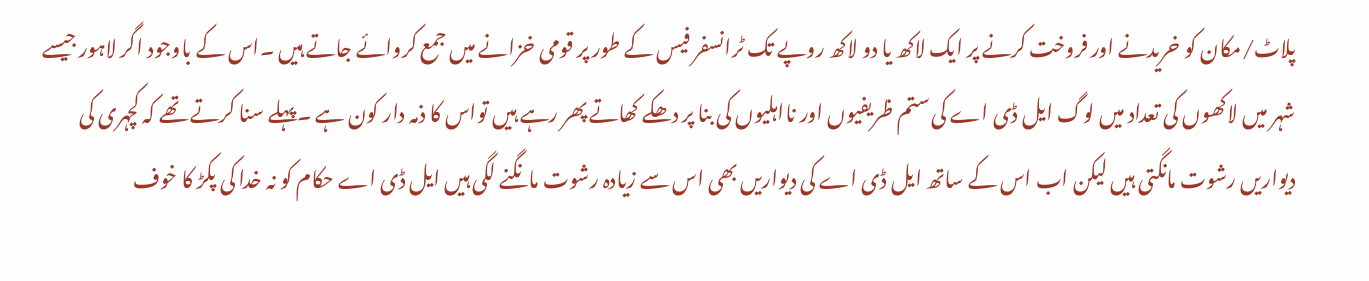پلاٹ/مکان کو خریدنے اور فروخت کرنے پر ایک لاکھ یا دو لاکھ روپے تک ٹرانسفر فیس کے طور پر قومی خزانے میں جمع کروائے جاتے ہیں ۔اس کے باوجود اگر لاہور جیسے شہر میں لاکھوں کی تعداد میں لوگ ایل ڈی اے کی ستم ظریفیوں اور نااہلیوں کی بنا پر دھکے کھاتے پھر رہے ہیں تواس کا ذمہ دار کون ہے ۔پہلے سنا کرتے تھے کہ کچہری کی دیواریں رشوت مانگتی ہیں لیکن اب اس کے ساتھ ایل ڈی اے کی دیواریں بھی اس سے زیادہ رشوت مانگنے لگی ہیں ایل ڈی اے حکام کو نہ خدا کی پکڑ کا خوف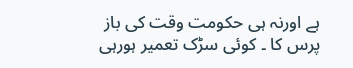ہے اورنہ ہی حکومت وقت کی باز پرس کا ۔ کوئی سڑک تعمیر ہورہی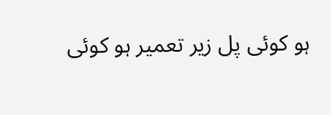ہو کوئی پل زیر تعمیر ہو کوئی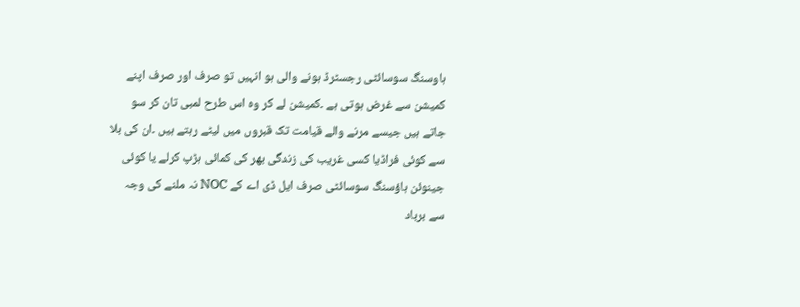ہاوسنگ سوسائٹی رجسٹرڈ ہونے والی ہو انہیں تو صرف اور صرف اپنے کمیشن سے غرض ہوتی ہے ۔کمیشن لے کر وہ اس طرح لمبی تان کر سو جاتے ہیں جیسے مرنے والے قیامت تک قبروں میں لیٹے رہتے ہیں ۔ان کی بلا سے کوئی فراڈیا کسی غریب کی زندگی بھر کی کمائی ہڑپ کرلے یا کوئی جینوئن ہاؤسنگ سوسائٹی صرف ایل ڈی اے کے NOC نہ ملنے کی وجہ سے برباد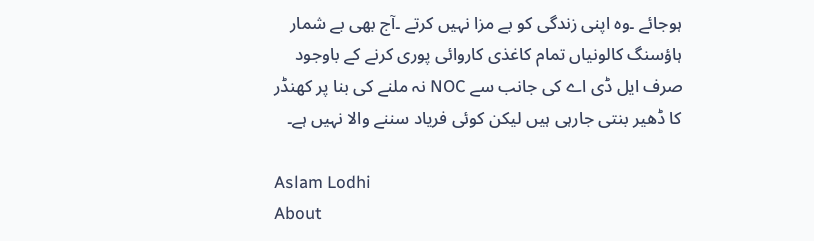ہوجائے ۔وہ اپنی زندگی کو بے مزا نہیں کرتے ۔آج بھی بے شمار ہاؤسنگ کالونیاں تمام کاغذی کاروائی پوری کرنے کے باوجود صرف ایل ڈی اے کی جانب سے NOC نہ ملنے کی بنا پر کھنڈر کا ڈھیر بنتی جارہی ہیں لیکن کوئی فریاد سننے والا نہیں ہے۔

Aslam Lodhi
About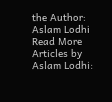the Author: Aslam Lodhi Read More Articles by Aslam Lodhi: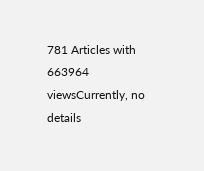781 Articles with 663964 viewsCurrently, no details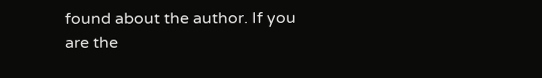found about the author. If you are the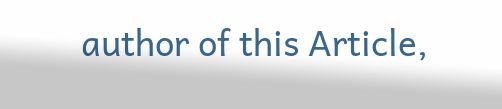author of this Article,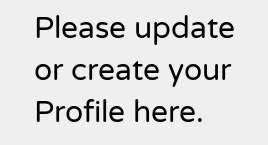Please update or create your Profile here.